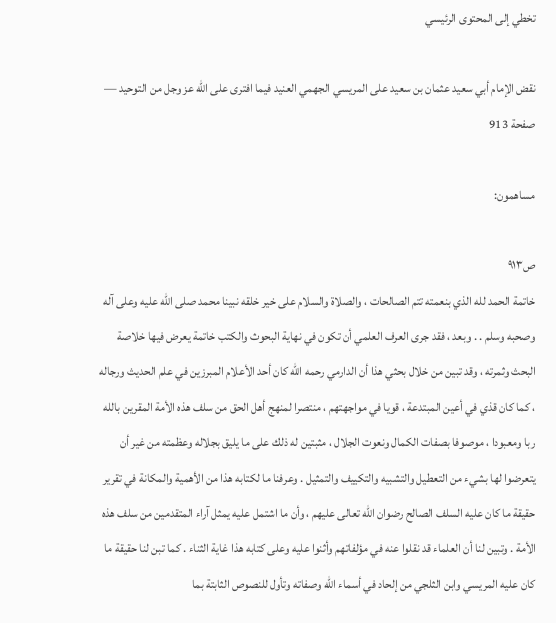تخطي إلى المحتوى الرئيسي

نقض الإمام أبي سعيد عثمان بن سعيد على المريسي الجهمي العنيد فيما افترى على الله عز وجل من التوحيد — صفحة 913

مساهمون:

ص٩١٣
خاتمة الحمد لله الذي بنعمته تتم الصالحات ، والصلاة والسلام على خير خلقه نبينا محمد صلى الله عليه وعلى آله وصحبه وسلم . . وبعد ، فقد جرى العرف العلمي أن تكون في نهاية البحوث والكتب خاتمة يعرض فيها خلاصة البحث وثمرته ، وقد تبين من خلال بحثي هذا أن الدارمي رحمه الله كان أحد الأعلام المبرزين في علم الحديث ورجاله ، كما كان قذي في أعين المبتدعة ، قويا في مواجهتهم ، منتصرا لمنهج أهل الحق من سلف هذه الأمة المقرين بالله ربا ومعبودا ، موصوفا بصفات الكمال ونعوت الجلال ، مثبتين له ذلك على ما يليق بجلاله وعظمته من غير أن يتعرضوا لها بشيء من التعطيل والتشبيه والتكييف والتمثيل . وعرفنا ما لكتابه هذا من الأهمية والمكانة في تقرير حقيقة ما كان عليه السلف الصالح رضوان الله تعالى عليهم ، وأن ما اشتمل عليه يمثل آراء المتقدمين من سلف هذه الأمة . وتبين لنا أن العلماء قد نقلوا عنه في مؤلفاتهم وأثنوا عليه وعلى كتابه هذا غاية الثناء . كما تبن لنا حقيقة ما كان عليه المريسي وابن الثلجي من إلحاد في أسماء الله وصفاته وتأول للنصوص الثابتة بما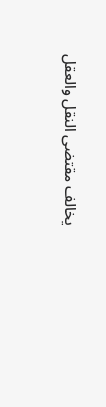يخالف مقتضى النقل والعقل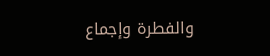والفطرة وإجماع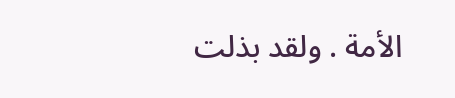الأمة . ولقد بذلت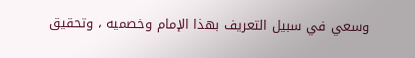وسعي في سبيل التعريف بهذا الإمام وخصميه ، وتحقيق